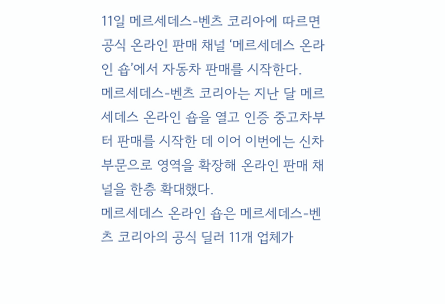11일 메르세데스-벤츠 코리아에 따르면 공식 온라인 판매 채널 ‘메르세데스 온라인 숍’에서 자동차 판매를 시작한다.
메르세데스-벤츠 코리아는 지난 달 메르세데스 온라인 숍을 열고 인증 중고차부터 판매를 시작한 데 이어 이번에는 신차 부문으로 영역을 확장해 온라인 판매 채널을 한층 확대했다.
메르세데스 온라인 숍은 메르세데스-벤츠 코리아의 공식 딜러 11개 업체가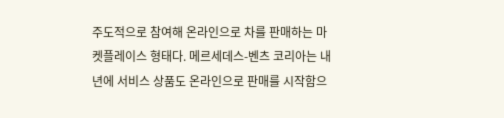주도적으로 참여해 온라인으로 차를 판매하는 마켓플레이스 형태다. 메르세데스-벤츠 코리아는 내년에 서비스 상품도 온라인으로 판매를 시작함으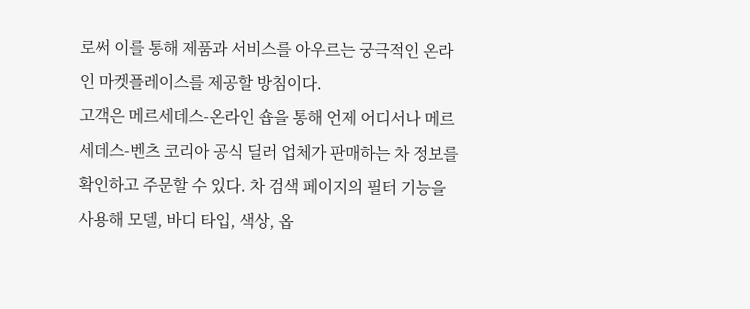로써 이를 통해 제품과 서비스를 아우르는 궁극적인 온라인 마켓플레이스를 제공할 방침이다.
고객은 메르세데스-온라인 숍을 통해 언제 어디서나 메르세데스-벤츠 코리아 공식 딜러 업체가 판매하는 차 정보를 확인하고 주문할 수 있다. 차 검색 페이지의 필터 기능을 사용해 모델, 바디 타입, 색상, 옵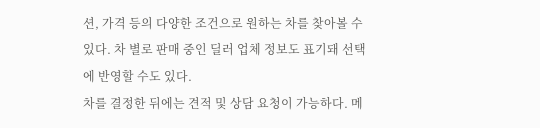션, 가격 등의 다양한 조건으로 원하는 차를 찾아볼 수 있다. 차 별로 판매 중인 딜러 업체 정보도 표기돼 선택에 반영할 수도 있다.
차를 결정한 뒤에는 견적 및 상담 요청이 가능하다. 메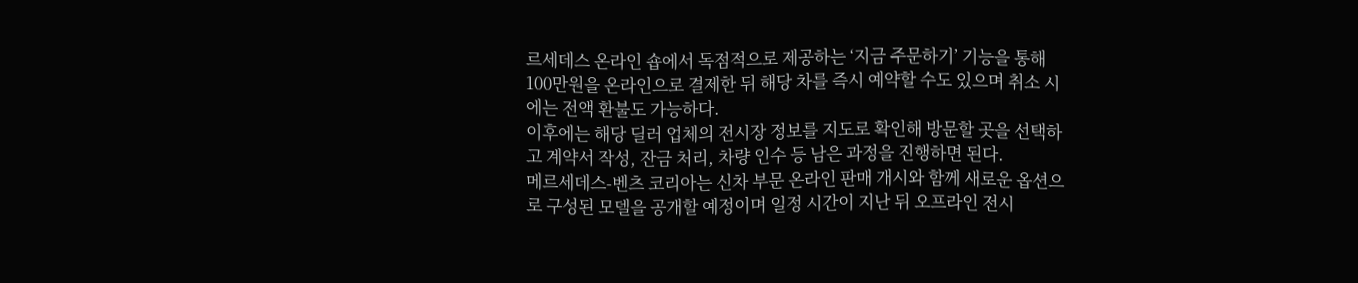르세데스 온라인 숍에서 독점적으로 제공하는 ‘지금 주문하기’ 기능을 통해 100만원을 온라인으로 결제한 뒤 해당 차를 즉시 예약할 수도 있으며 취소 시에는 전액 환불도 가능하다.
이후에는 해당 딜러 업체의 전시장 정보를 지도로 확인해 방문할 곳을 선택하고 계약서 작성, 잔금 처리, 차량 인수 등 남은 과정을 진행하면 된다.
메르세데스-벤츠 코리아는 신차 부문 온라인 판매 개시와 함께 새로운 옵션으로 구성된 모델을 공개할 예정이며 일정 시간이 지난 뒤 오프라인 전시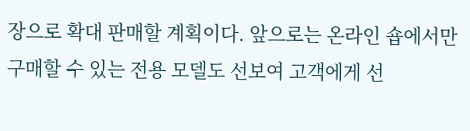장으로 확대 판매할 계획이다. 앞으로는 온라인 숍에서만 구매할 수 있는 전용 모델도 선보여 고객에게 선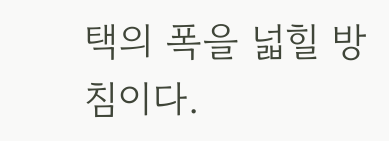택의 폭을 넓힐 방침이다.